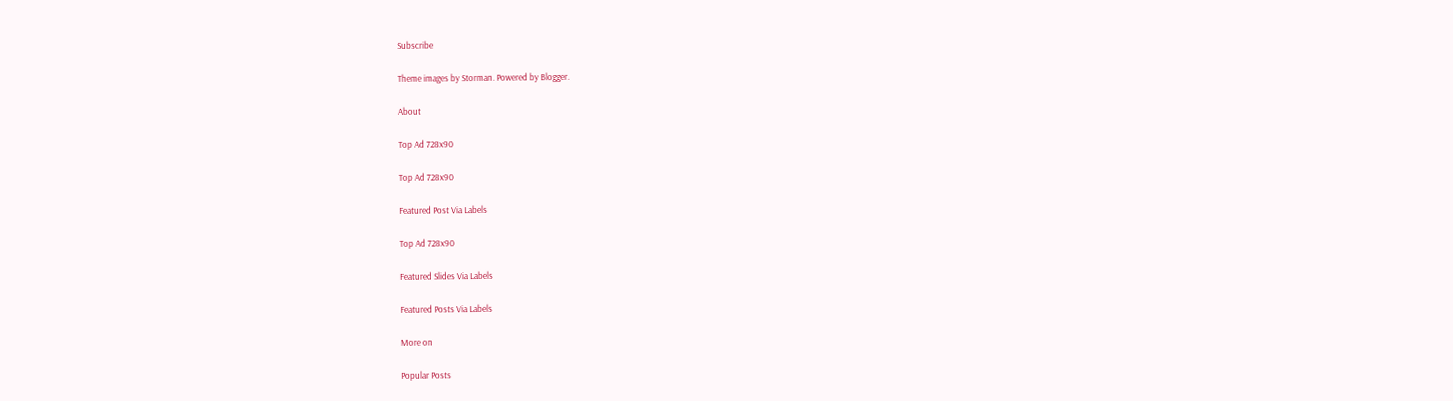Subscribe

Theme images by Storman. Powered by Blogger.

About

Top Ad 728x90

Top Ad 728x90

Featured Post Via Labels

Top Ad 728x90

Featured Slides Via Labels

Featured Posts Via Labels

More on

Popular Posts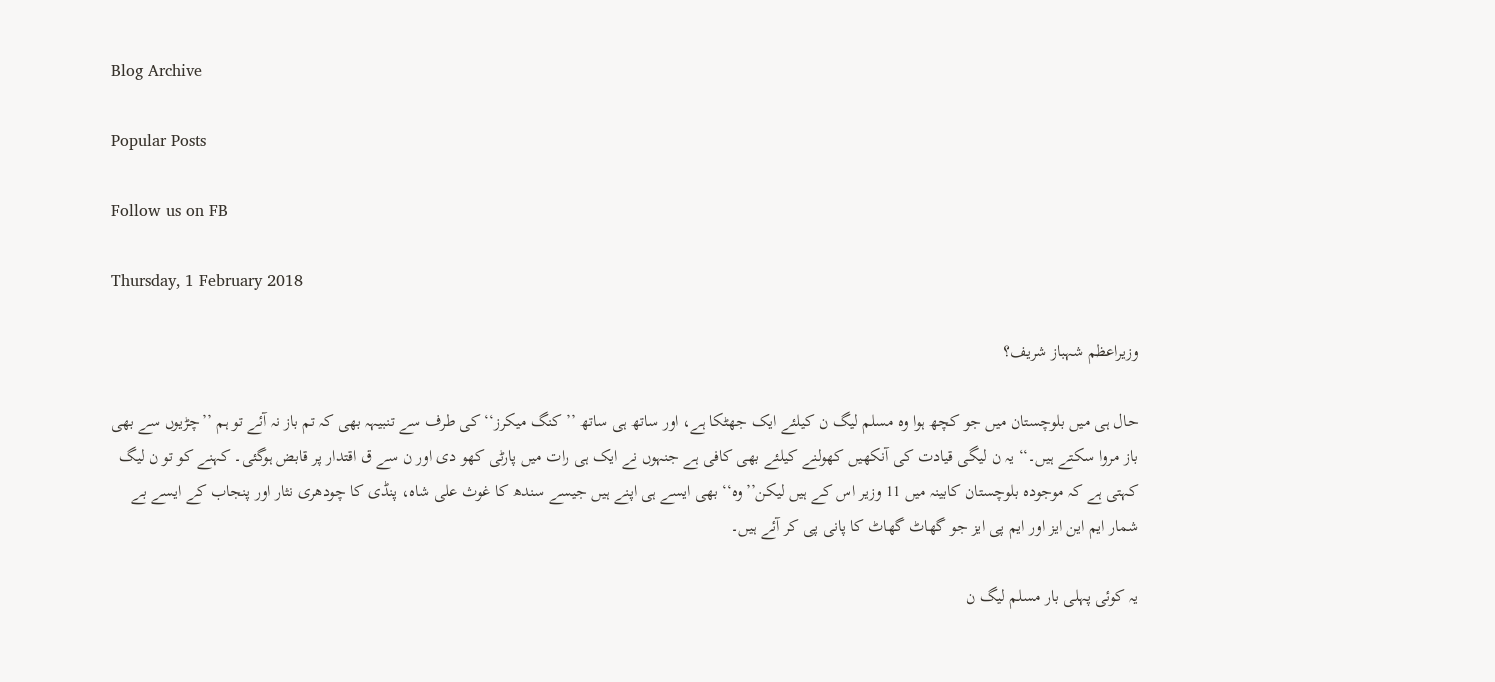Blog Archive

Popular Posts

Follow us on FB

Thursday, 1 February 2018

وزیراعظم شہباز شریف؟

حال ہی میں بلوچستان میں جو کچھ ہوا وہ مسلم لیگ ن کیلئے ایک جھٹکا ہے، اور ساتھ ہی ساتھ ’’کنگ میکرز‘‘کی طرف سے تنبیہہ بھی کہ تم باز نہ آئے تو ہم ’’چڑیوں سے بھی باز مروا سکتے ہیں۔‘‘ یہ ن لیگی قیادت کی آنکھیں کھولنے کیلئے بھی کافی ہے جنہوں نے ایک ہی رات میں پارٹی کھو دی اور ن سے ق اقتدار پر قابض ہوگئی۔ کہنے کو تو ن لیگ کہتی ہے کہ موجودہ بلوچستان کابینہ میں 11 وزیر اس کے ہیں لیکن’’وہ‘‘ بھی ایسے ہی اپنے ہیں جیسے سندھ کا غوث علی شاہ، پنڈی کا چودھری نثار اور پنجاب کے ایسے بے شمار ایم این ایز اور ایم پی ایز جو گھاٹ گھاٹ کا پانی پی کر آئے ہیں۔

یہ کوئی پہلی بار مسلم لیگ ن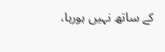کے ساتھ نہیں ہورہا،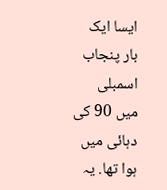ایسا ایک بار پنجاب اسمبلی میں 90 کی دہائی میں ہوا تھا. یہ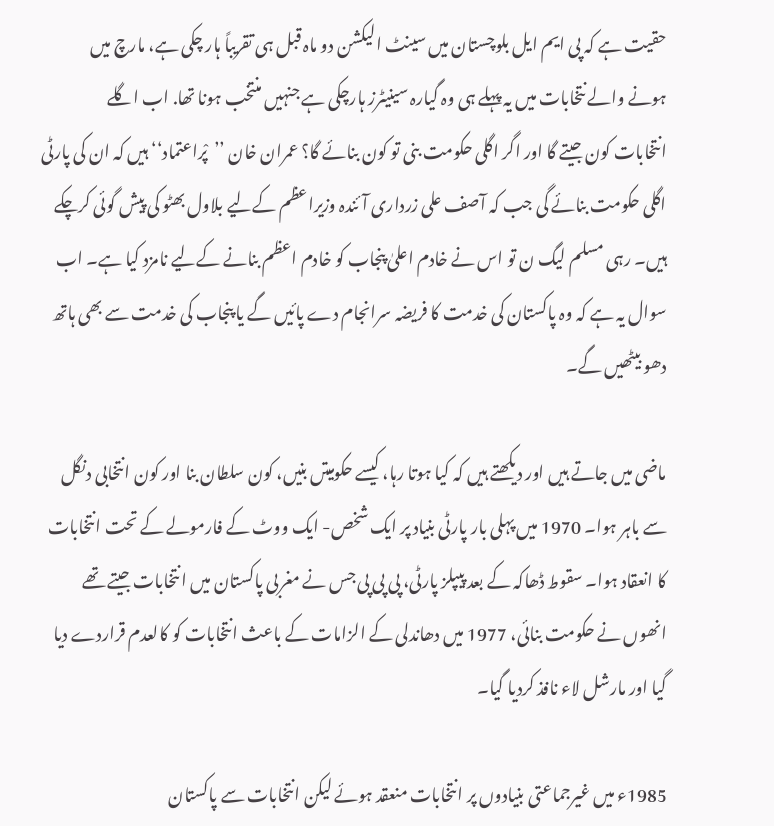حقیت ہے کہ پی ایم ایل بلوچستان میں سینٹ الیکشن دو ماہ قبل ہی تقریباً ہار چکی ہے، مارچ میں ہونے والے نتخابات میں یہ پہلے ہی وہ گیارہ سینیٹرز ہارچکی ہے جنہیں منتخب ہونا تھا. اب اگلے انتخابات کون جیتے گا اور اگر اگلی حکومت بنی تو کون بنائے گا؟ عمران خان ’’پْراعتماد‘‘ ہیں کہ ان کی پارٹی اگلی حکومت بنائے گی جب کہ آصف علی زرداری آئندہ وزیراعظم کےلیے بلاول بھٹو کی پیش گوئی کرچکے ہیں۔ رہی مسلم لیگ ن تو اس نے خادم اعلیٰ پنجاب کو خادم اعظم بنانے کےلیے نامزد کیا ہے۔ اب سوال یہ ہے کہ وہ پاکستان کی خدمت کا فریضہ سرانجام دے پائیں گے یا پنجاب کی خدمت سے بھی ہاتھ دھو بیٹھیں گے۔

ماضی میں جاتے ہیں اور دیکھتے ہیں کہ کیا ہوتا رہا، کیسے حکومیتں بنیں، کون سلطان بنا اور کون انتخابی دنگل سے باہر ہوا۔ 1970 میں پہلی بار پارٹی بنیاد پر ایک شخص- ایک ووٹ کے فارمولے کے تحت انتخابات کا انعقاد ہوا۔ سقوط ڈھاکہ کے بعد پیپلز پارٹی، پی پی پی جس نے مغربی پاکستان میں انتخابات جیتے تھے انھوں نے حکومت بنائی، 1977 میں دھاندلی کے الزامات کے باعث انتخابات کو کالعدم قراردے دیا گیا اور مارشل لاء نافذ کردیا گیا۔

1985ء میں غیرجماعتی بنیادوں پر انتخابات منعقد ہوئے لیکن انتخابات سے پاکستان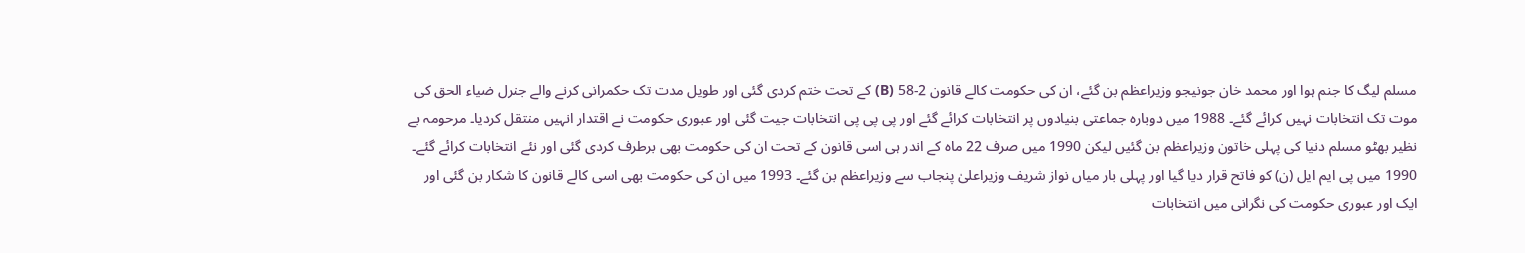مسلم لیگ کا جنم ہوا اور محمد خان جونیجو وزیراعظم بن گئے، ان کی حکومت کالے قانون 2-58 (B) کے تحت ختم کردی گئی اور طویل مدت تک حکمرانی کرنے والے جنرل ضیاء الحق کی موت تک انتخابات نہیں کرائے گئے۔ 1988 میں دوبارہ جماعتی بنیادوں پر انتخابات کرائے گئے اور پی پی پی انتخابات جیت گئی اور عبوری حکومت نے اقتدار انہیں منتقل کردیا۔ مرحومہ بے نظیر بھٹو مسلم دنیا کی پہلی خاتون وزیراعظم بن گئیں لیکن 1990 میں صرف 22 ماہ کے اندر ہی اسی قانون کے تحت ان کی حکومت بھی برطرف کردی گئی اور نئے انتخابات کرائے گئے۔ 1990 میں پی ایم ایل (ن) کو فاتح قرار دیا گیا اور پہلی بار میاں نواز شریف وزیراعلیٰ پنجاب سے وزیراعظم بن گئے۔ 1993 میں ان کی حکومت بھی اسی کالے قانون کا شکار بن گئی اور ایک اور عبوری حکومت کی نگرانی میں انتخابات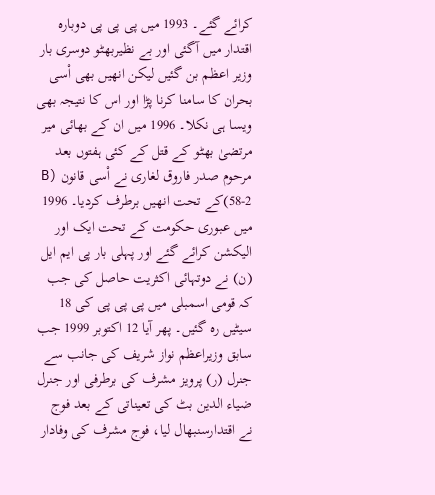کرائے گئے۔ 1993 میں پی پی پی دوبارہ اقتدار میں آگئی اور بے نظیربھٹو دوسری بار وزیر اعظم بن گئیں لیکن انھیں بھی اْسی بحران کا سامنا کرنا پڑا اور اس کا نتیجہ بھی ویسا ہی نکلا۔ 1996 میں ان کے بھائی میر مرتضیٰ بھٹو کے قتل کے کئی ہفتوں بعد مرحوم صدر فاروق لغاری نے اْسی قانون B) 58-2)کے تحت انھیں برطرف کردیا۔ 1996 میں عبوری حکومت کے تحت ایک اور الیکشن کرائے گئے اور پہلی بار پی ایم ایل (ن) نے دوتہائی اکثریت حاصل کی جب کہ قومی اسمبلی میں پی پی پی کی 18 سیٹیں رہ گئیں۔ پھر آیا 12 اکتوبر 1999 جب سابق وزیراعظم نواز شریف کی جانب سے جنرل (ر) پرویز مشرف کی برطرفی اور جنرل ضیاء الدین بٹ کی تعیناتی کے بعد فوج نے اقتدارسنبھال لیا، فوج مشرف کی وفادار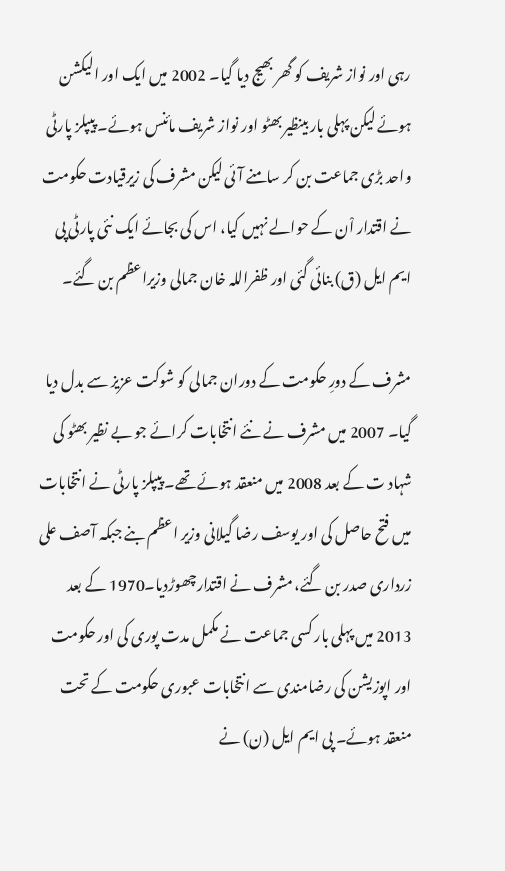رہی اور نواز شریف کو گھر بھیج دیا گیا۔ 2002 میں ایک اور الیکشن ہوئے لیکن پہلی بار بینظیر بھٹو اور نواز شریف مائنس ہوئے۔ پیپلز پارٹی واحد بڑی جماعت بن کر سامنے آئی لیکن مشرف کی زیرقیادت حکومت نے اقتدار اْن کے حوالے نہیں کیا، اس کی بجائے ایک نئی پارٹی پی ایم ایل (ق) بنائی گئی اور ظفراللہ خان جمالی وزیراعظم بن گئے۔

مشرف کے دورِ حکومت کے دوران جمالی کو شوکت عزیز سے بدل دیا گیا۔ 2007 میں مشرف نے نئے انتخابات کرائے جو بے نظیر بھٹو کی شہاد ت کے بعد 2008 میں منعقد ہوئے تھے۔ پیپلز پارٹی نے انتخابات میں فتح حاصل کی اور یوسف رضا گیلانی وزیر اعظم بنے جبکہ آصف علی زرداری صدر بن گئے، مشرف نے اقتدارچھوڑدیا۔1970 کے بعد 2013 میں پہلی بار کسی جماعت نے مکمل مدت پوری کی اور حکومت اور اپوزیشن کی رضامندی سے انتخابات عبوری حکومت کے تحت منعقد ہوئے۔ پی ایم ایل (ن) نے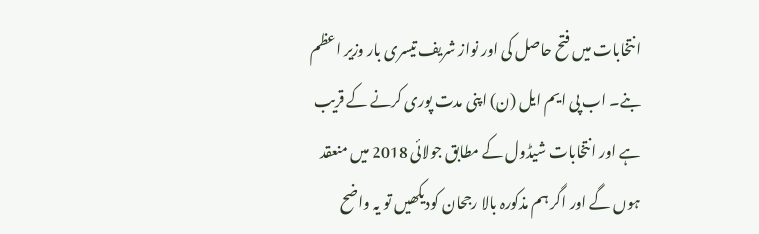انتخابات میں فتح حاصل کی اور نواز شریف تیسری بار وزیر اعظم بنے۔ اب پی ایم ایل (ن) اپنی مدت پوری کرنے کے قریب ہے اور انتخابات شیڈول کے مطابق جولائی 2018 میں منعقد ہوں گے اور اگر ہم مذکورہ بالا رجحان کودیکھیں تو یہ واضح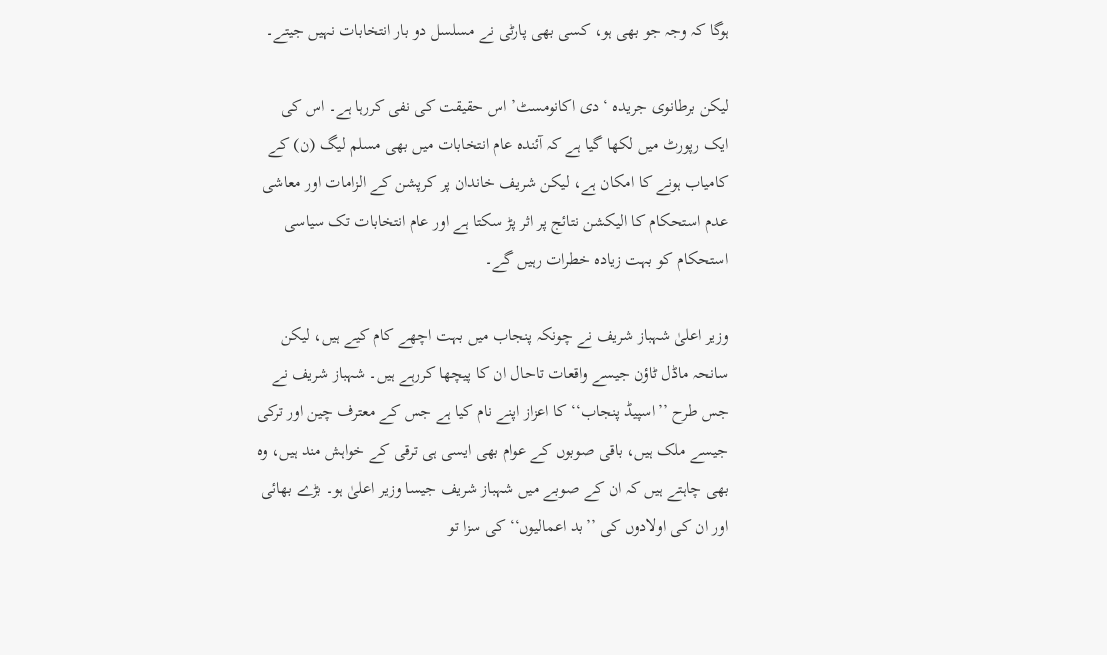ہوگا کہ وجہ جو بھی ہو، کسی بھی پارٹی نے مسلسل دو بار انتخابات نہیں جیتے۔

لیکن برطانوی جریدہ ‘دی اکانومسٹ’ اس حقیقت کی نفی کررہا ہے۔ اس کی ایک رپورٹ میں لکھا گیا ہے کہ آئندہ عام انتخابات میں بھی مسلم لیگ (ن) کے کامیاب ہونے کا امکان ہے، لیکن شریف خاندان پر کرپشن کے الزامات اور معاشی عدم استحکام کا الیکشن نتائج پر اثر پڑ سکتا ہے اور عام انتخابات تک سیاسی استحکام کو بہت زیادہ خطرات رہیں گے۔

وزیر اعلیٰ شہباز شریف نے چونکہ پنجاب میں بہت اچھے کام کیے ہیں، لیکن سانحہ ماڈل ٹاؤن جیسے واقعات تاحال ان کا پیچھا کررہے ہیں۔ شہباز شریف نے جس طرح ’’اسپیڈ پنجاب‘‘ کا اعزاز اپنے نام کیا ہے جس کے معترف چین اور ترکی جیسے ملک ہیں، باقی صوبوں کے عوام بھی ایسی ہی ترقی کے خواہش مند ہیں، وہ بھی چاہتے ہیں کہ ان کے صوبے میں شہباز شریف جیسا وزیر اعلیٰ ہو۔ بڑے بھائی اور ان کی اولادوں کی ’’بد اعمالیوں‘‘ کی سزا تو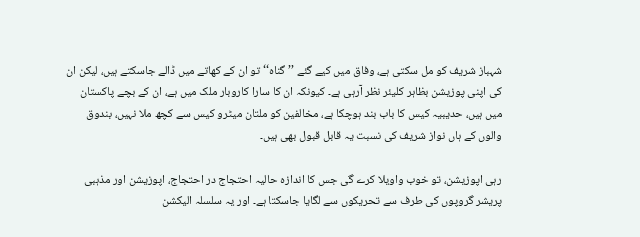شہباز شریف کو مل سکتی ہے، وفاق میں کیے گئے ’’گناہ‘‘ تو ان کے کھاتے میں ڈالے جاسکتے ہیں، لیکن ان کی اپنی پوزیشن بظاہر کلیئر نظر آرہی ہے۔ کیونکہ ان کا سارا کاروبار ملک میں ہے، ان کے بچے پاکستان میں ہیں، حدیبیہ کیس کا باب بند ہوچکا ہے، مخالفین کو ملتان میٹرو کیس سے کچھ ملا نہیں، بندوق والوں کے ہاں نواز شریف کی نسبت یہ قابل قبول بھی ہیں۔

رہی اپوزیشن، تو خوب واویلا کرے گی جس کا اندازہ حالیہ احتجاج در احتجاج، اپوزیشن اور مذہبی پریشر گروپوں کی طرف سے تحریکوں سے لگایا جاسکتا ہے۔ اور یہ سلسلہ الیکشن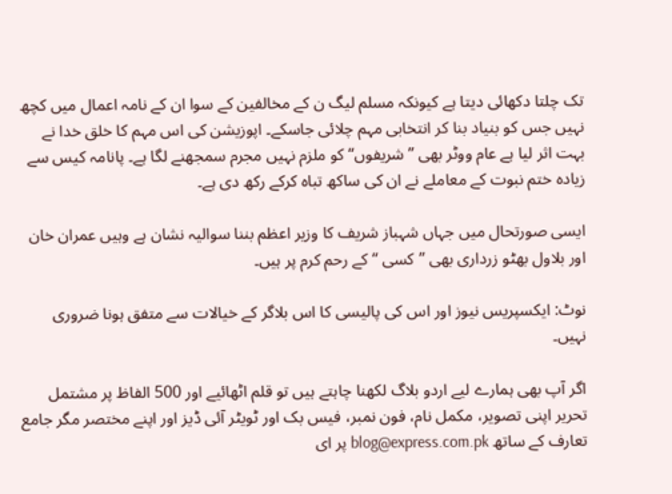تک چلتا دکھائی دیتا ہے کیونکہ مسلم لیگ ن کے مخالفین کے سوا ان کے نامہ اعمال میں کچھ نہیں جس کو بنیاد بنا کر انتخابی مہم چلائی جاسکے۔ اپوزیشن کی اس مہم کا خلق خدا نے بہت اثر لیا ہے عام ووٹر بھی ’’شریفوں‘‘ کو ملزم نہیں مجرم سمجھنے لگا ہے۔ پانامہ کیس سے زیادہ ختم نبوت کے معاملے نے ان کی ساکھ تباہ کرکے رکھ دی ہے۔

ایسی صورتحال میں جہاں شہباز شریف کا وزیر اعظم بننا سوالیہ نشان ہے وہیں عمران خان اور بلاول بھٹو زرداری بھی ’’کسی ‘‘ کے رحم کرم پر ہیں۔

نوٹ: ایکسپریس نیوز اور اس کی پالیسی کا اس بلاگر کے خیالات سے متفق ہونا ضروری نہیں۔

اگر آپ بھی ہمارے لیے اردو بلاگ لکھنا چاہتے ہیں تو قلم اٹھائیے اور 500 الفاظ پر مشتمل تحریر اپنی تصویر، مکمل نام، فون نمبر، فیس بک اور ٹویٹر آئی ڈیز اور اپنے مختصر مگر جامع تعارف کے ساتھ blog@express.com.pk پر ای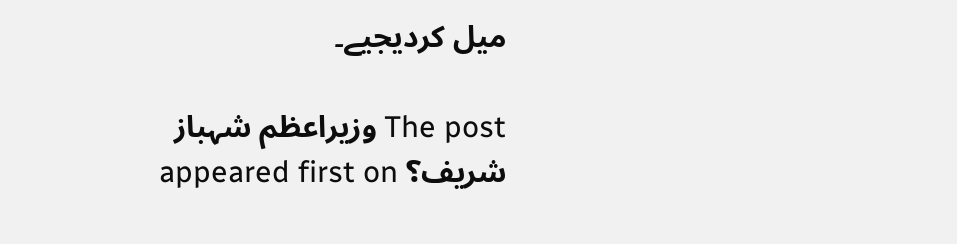میل کردیجیے۔

The post وزیراعظم شہباز شریف؟ appeared first on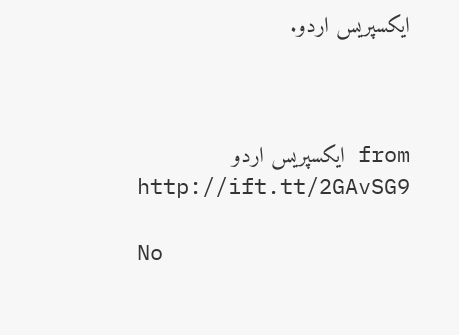ایکسپریس اردو.



from ایکسپریس اردو http://ift.tt/2GAvSG9

No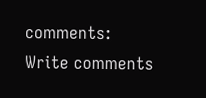comments:
Write comments